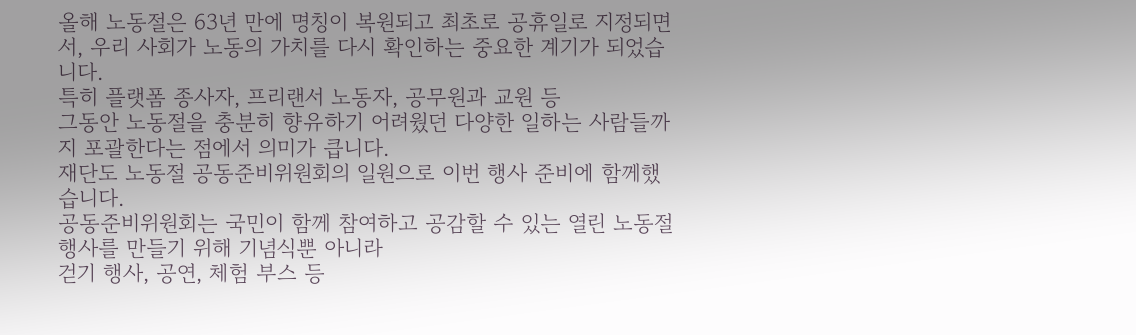올해 노동절은 63년 만에 명칭이 복원되고 최초로 공휴일로 지정되면서, 우리 사회가 노동의 가치를 다시 확인하는 중요한 계기가 되었습니다.
특히 플랫폼 종사자, 프리랜서 노동자, 공무원과 교원 등
그동안 노동절을 충분히 향유하기 어려웠던 다양한 일하는 사람들까지 포괄한다는 점에서 의미가 큽니다.
재단도 노동절 공동준비위원회의 일원으로 이번 행사 준비에 함께했습니다.
공동준비위원회는 국민이 함께 참여하고 공감할 수 있는 열린 노동절 행사를 만들기 위해 기념식뿐 아니라
걷기 행사, 공연, 체험 부스 등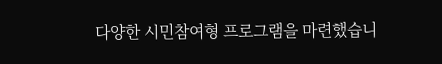다양한 시민참여형 프로그램을 마련했습니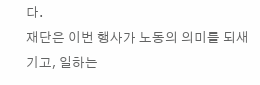다.
재단은 이번 행사가 노동의 의미를 되새기고, 일하는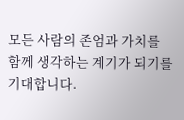모든 사람의 존엄과 가치를 함께 생각하는 계기가 되기를 기대합니다.